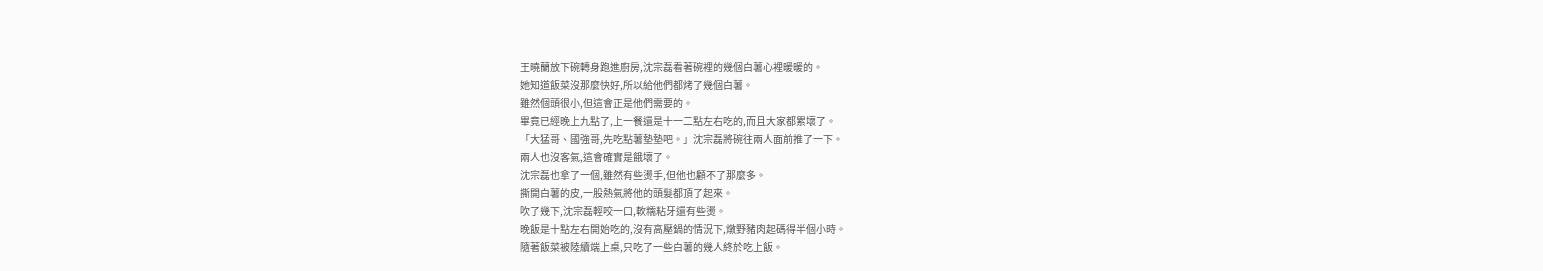王曉蘭放下碗轉身跑進廚房,沈宗磊看著碗裡的幾個白薯心裡暖暖的。
她知道飯菜沒那麼快好,所以給他們都烤了幾個白薯。
雖然個頭很小,但這會正是他們需要的。
畢竟已經晚上九點了,上一餐還是十一二點左右吃的,而且大家都累壞了。
「大猛哥、國強哥,先吃點薯墊墊吧。」沈宗磊將碗往兩人面前推了一下。
兩人也沒客氣,這會確實是餓壞了。
沈宗磊也拿了一個,雖然有些燙手,但他也顧不了那麼多。
撕開白薯的皮,一股熱氣將他的頭髮都頂了起來。
吹了幾下,沈宗磊輕咬一口,軟糯粘牙還有些燙。
晚飯是十點左右開始吃的,沒有高壓鍋的情況下,燉野豬肉起碼得半個小時。
隨著飯菜被陸續端上桌,只吃了一些白薯的幾人終於吃上飯。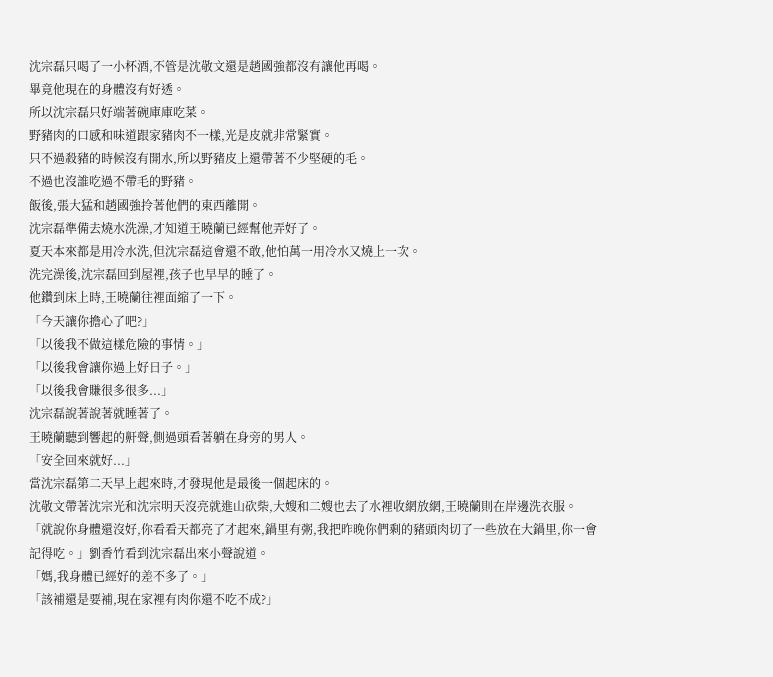沈宗磊只喝了一小杯酒,不管是沈敬文還是趙國強都沒有讓他再喝。
畢竟他現在的身體沒有好透。
所以沈宗磊只好端著碗庫庫吃菜。
野豬肉的口感和味道跟家豬肉不一樣,光是皮就非常緊實。
只不過殺豬的時候沒有開水,所以野豬皮上還帶著不少堅硬的毛。
不過也沒誰吃過不帶毛的野豬。
飯後,張大猛和趙國強拎著他們的東西離開。
沈宗磊準備去燒水洗澡,才知道王曉蘭已經幫他弄好了。
夏天本來都是用冷水洗,但沈宗磊這會還不敢,他怕萬一用冷水又燒上一次。
洗完澡後,沈宗磊回到屋裡,孩子也早早的睡了。
他鑽到床上時,王曉蘭往裡面縮了一下。
「今天讓你擔心了吧?」
「以後我不做這樣危險的事情。」
「以後我會讓你過上好日子。」
「以後我會賺很多很多...」
沈宗磊說著說著就睡著了。
王曉蘭聽到響起的鼾聲,側過頭看著躺在身旁的男人。
「安全回來就好...」
當沈宗磊第二天早上起來時,才發現他是最後一個起床的。
沈敬文帶著沈宗光和沈宗明天沒亮就進山砍柴,大嫂和二嫂也去了水裡收網放網,王曉蘭則在岸邊洗衣服。
「就說你身體還沒好,你看看天都亮了才起來,鍋里有粥,我把昨晚你們剩的豬頭肉切了一些放在大鍋里,你一會記得吃。」劉香竹看到沈宗磊出來小聲說道。
「媽,我身體已經好的差不多了。」
「該補還是要補,現在家裡有肉你還不吃不成?」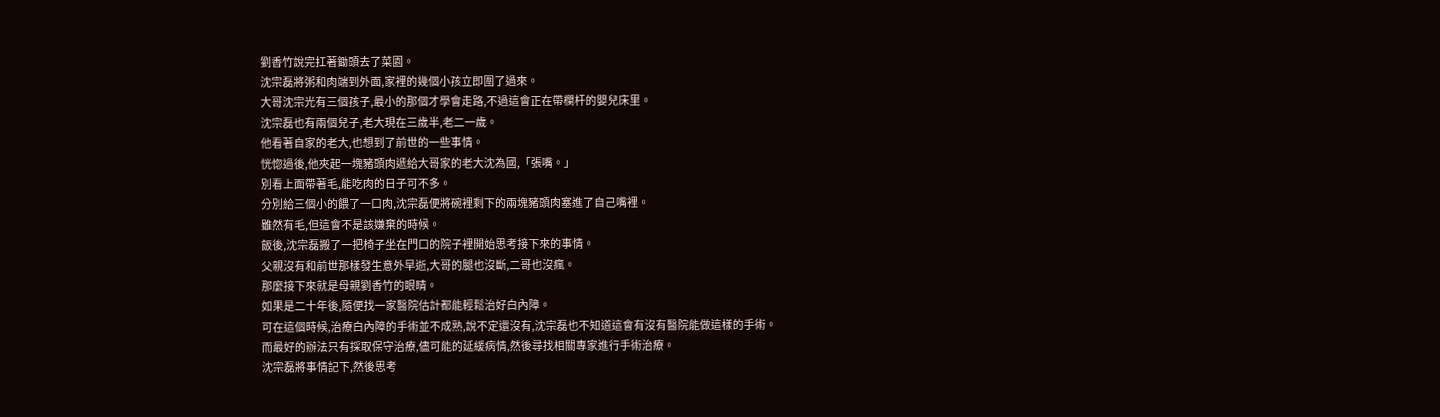劉香竹說完扛著鋤頭去了菜園。
沈宗磊將粥和肉端到外面,家裡的幾個小孩立即圍了過來。
大哥沈宗光有三個孩子,最小的那個才學會走路,不過這會正在帶欄杆的嬰兒床里。
沈宗磊也有兩個兒子,老大現在三歲半,老二一歲。
他看著自家的老大,也想到了前世的一些事情。
恍惚過後,他夾起一塊豬頭肉遞給大哥家的老大沈為國,「張嘴。」
別看上面帶著毛,能吃肉的日子可不多。
分別給三個小的餵了一口肉,沈宗磊便將碗裡剩下的兩塊豬頭肉塞進了自己嘴裡。
雖然有毛,但這會不是該嫌棄的時候。
飯後,沈宗磊搬了一把椅子坐在門口的院子裡開始思考接下來的事情。
父親沒有和前世那樣發生意外早逝,大哥的腿也沒斷,二哥也沒瘋。
那麼接下來就是母親劉香竹的眼睛。
如果是二十年後,隨便找一家醫院估計都能輕鬆治好白內障。
可在這個時候,治療白內障的手術並不成熟,說不定還沒有,沈宗磊也不知道這會有沒有醫院能做這樣的手術。
而最好的辦法只有採取保守治療,儘可能的延緩病情,然後尋找相關專家進行手術治療。
沈宗磊將事情記下,然後思考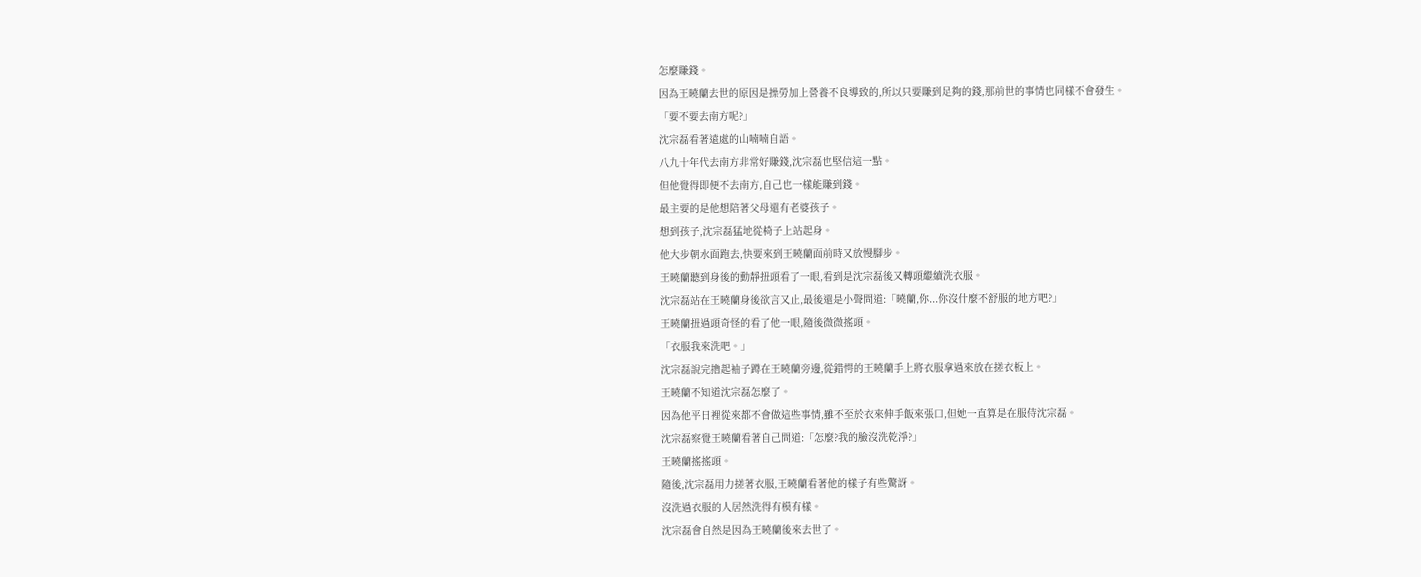怎麼賺錢。
因為王曉蘭去世的原因是操勞加上營養不良導致的,所以只要賺到足夠的錢,那前世的事情也同樣不會發生。
「要不要去南方呢?」
沈宗磊看著遠處的山喃喃自語。
八九十年代去南方非常好賺錢,沈宗磊也堅信這一點。
但他覺得即便不去南方,自己也一樣能賺到錢。
最主要的是他想陪著父母還有老婆孩子。
想到孩子,沈宗磊猛地從椅子上站起身。
他大步朝水面跑去,快要來到王曉蘭面前時又放慢腳步。
王曉蘭聽到身後的動靜扭頭看了一眼,看到是沈宗磊後又轉頭繼續洗衣服。
沈宗磊站在王曉蘭身後欲言又止,最後還是小聲問道:「曉蘭,你...你沒什麼不舒服的地方吧?」
王曉蘭扭過頭奇怪的看了他一眼,隨後微微搖頭。
「衣服我來洗吧。」
沈宗磊說完擼起袖子蹲在王曉蘭旁邊,從錯愕的王曉蘭手上將衣服拿過來放在搓衣板上。
王曉蘭不知道沈宗磊怎麼了。
因為他平日裡從來都不會做這些事情,雖不至於衣來伸手飯來張口,但她一直算是在服侍沈宗磊。
沈宗磊察覺王曉蘭看著自己問道:「怎麼?我的臉沒洗乾淨?」
王曉蘭搖搖頭。
隨後,沈宗磊用力搓著衣服,王曉蘭看著他的樣子有些驚訝。
沒洗過衣服的人居然洗得有模有樣。
沈宗磊會自然是因為王曉蘭後來去世了。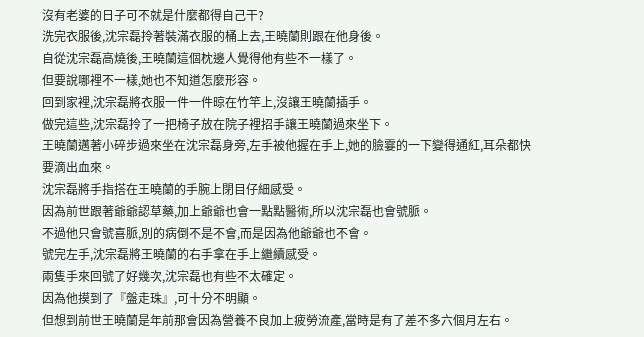沒有老婆的日子可不就是什麼都得自己干?
洗完衣服後,沈宗磊拎著裝滿衣服的桶上去,王曉蘭則跟在他身後。
自從沈宗磊高燒後,王曉蘭這個枕邊人覺得他有些不一樣了。
但要說哪裡不一樣,她也不知道怎麼形容。
回到家裡,沈宗磊將衣服一件一件晾在竹竿上,沒讓王曉蘭插手。
做完這些,沈宗磊拎了一把椅子放在院子裡招手讓王曉蘭過來坐下。
王曉蘭邁著小碎步過來坐在沈宗磊身旁,左手被他握在手上,她的臉霎的一下變得通紅,耳朵都快要滴出血來。
沈宗磊將手指搭在王曉蘭的手腕上閉目仔細感受。
因為前世跟著爺爺認草藥,加上爺爺也會一點點醫術,所以沈宗磊也會號脈。
不過他只會號喜脈,別的病倒不是不會,而是因為他爺爺也不會。
號完左手,沈宗磊將王曉蘭的右手拿在手上繼續感受。
兩隻手來回號了好幾次,沈宗磊也有些不太確定。
因為他摸到了『盤走珠』,可十分不明顯。
但想到前世王曉蘭是年前那會因為營養不良加上疲勞流產,當時是有了差不多六個月左右。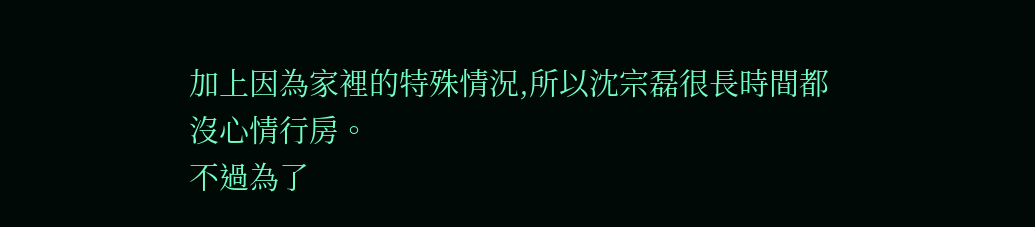加上因為家裡的特殊情況,所以沈宗磊很長時間都沒心情行房。
不過為了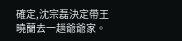確定,沈宗磊決定帶王曉蘭去一趟爺爺家。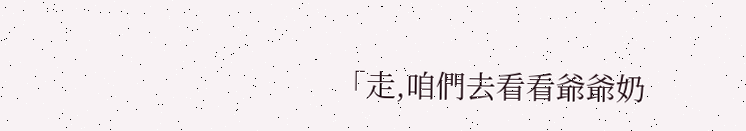「走,咱們去看看爺爺奶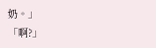奶。」
「啊?」